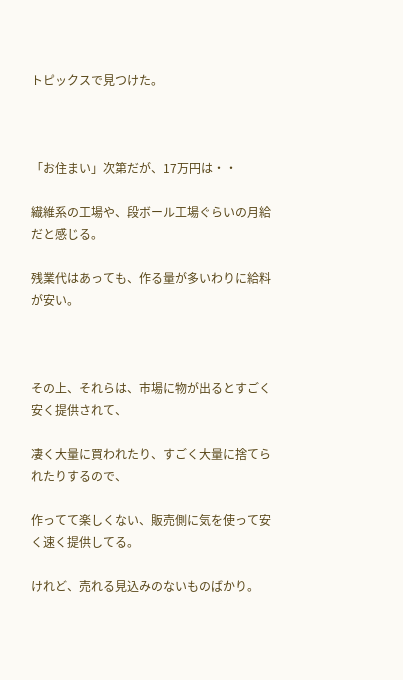トピックスで見つけた。



「お住まい」次第だが、17万円は・・

繊維系の工場や、段ボール工場ぐらいの月給だと感じる。

残業代はあっても、作る量が多いわりに給料が安い。



その上、それらは、市場に物が出るとすごく安く提供されて、

凄く大量に買われたり、すごく大量に捨てられたりするので、

作ってて楽しくない、販売側に気を使って安く速く提供してる。

けれど、売れる見込みのないものばかり。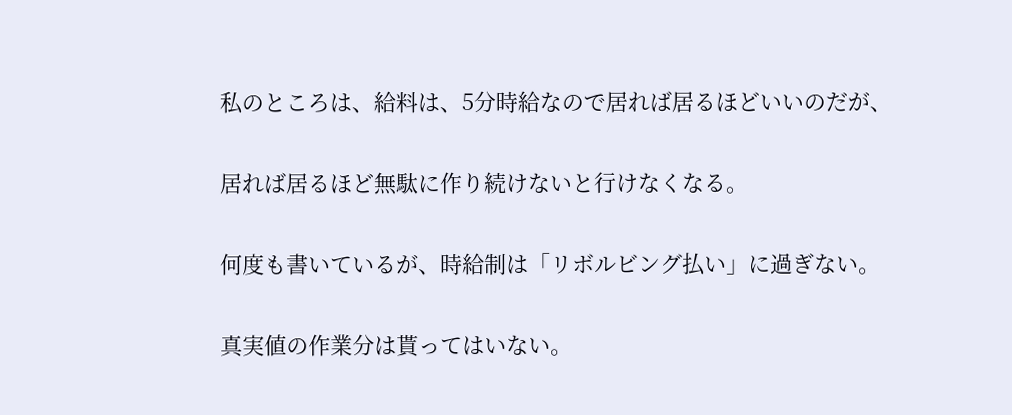私のところは、給料は、5分時給なので居れば居るほどいいのだが、

居れば居るほど無駄に作り続けないと行けなくなる。

何度も書いているが、時給制は「リボルビング払い」に過ぎない。

真実値の作業分は貰ってはいない。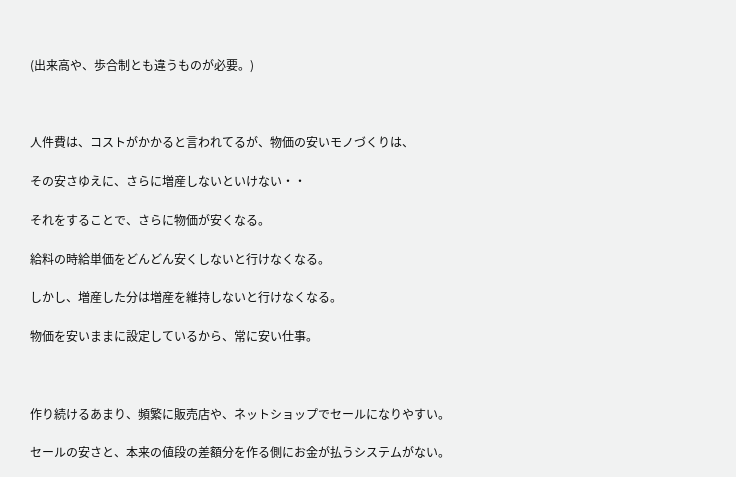(出来高や、歩合制とも違うものが必要。)



人件費は、コストがかかると言われてるが、物価の安いモノづくりは、

その安さゆえに、さらに増産しないといけない・・

それをすることで、さらに物価が安くなる。

給料の時給単価をどんどん安くしないと行けなくなる。

しかし、増産した分は増産を維持しないと行けなくなる。

物価を安いままに設定しているから、常に安い仕事。



作り続けるあまり、頻繁に販売店や、ネットショップでセールになりやすい。

セールの安さと、本来の値段の差額分を作る側にお金が払うシステムがない。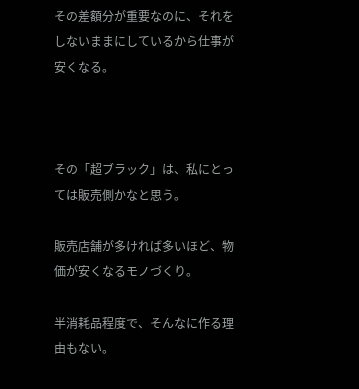その差額分が重要なのに、それをしないままにしているから仕事が安くなる。



その「超ブラック」は、私にとっては販売側かなと思う。

販売店舗が多ければ多いほど、物価が安くなるモノづくり。

半消耗品程度で、そんなに作る理由もない。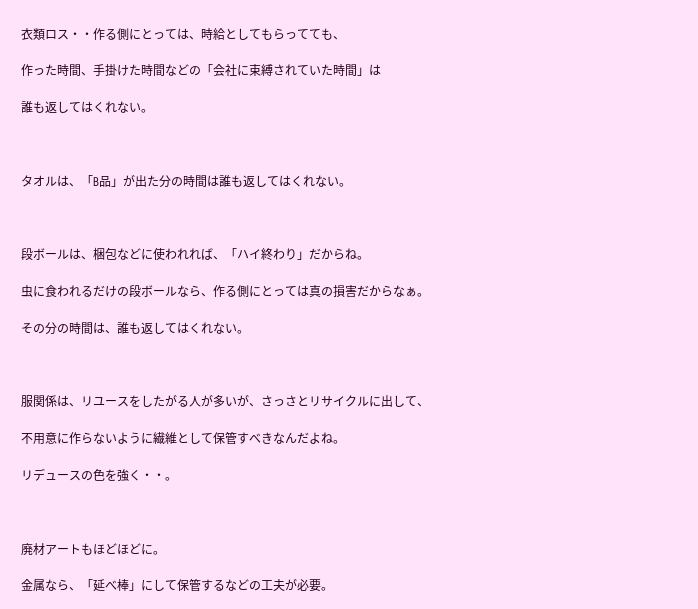衣類ロス・・作る側にとっては、時給としてもらってても、

作った時間、手掛けた時間などの「会社に束縛されていた時間」は

誰も返してはくれない。



タオルは、「B品」が出た分の時間は誰も返してはくれない。



段ボールは、梱包などに使われれば、「ハイ終わり」だからね。

虫に食われるだけの段ボールなら、作る側にとっては真の損害だからなぁ。

その分の時間は、誰も返してはくれない。



服関係は、リユースをしたがる人が多いが、さっさとリサイクルに出して、

不用意に作らないように繊維として保管すべきなんだよね。

リデュースの色を強く・・。



廃材アートもほどほどに。

金属なら、「延べ棒」にして保管するなどの工夫が必要。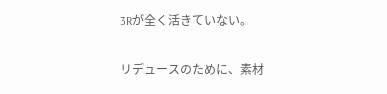3Rが全く活きていない。

リデュースのために、素材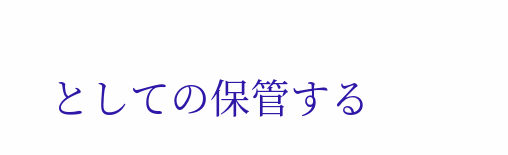としての保管する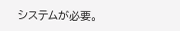システムが必要。